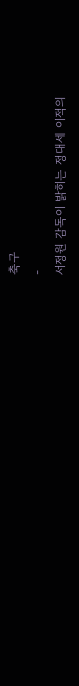축구
-
서정원 감독이 밝히는 정대세 이적의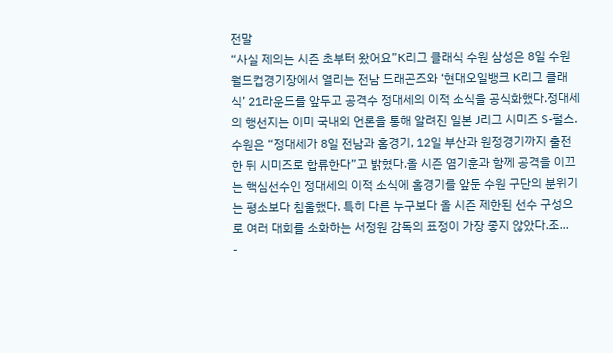전말
“사실 제의는 시즌 초부터 왔어요”K리그 클래식 수원 삼성은 8일 수원월드컵경기장에서 열리는 전남 드래곤즈와 ‘현대오일뱅크 K리그 클래식’ 21라운드를 앞두고 공격수 정대세의 이적 소식을 공식화했다.정대세의 행선지는 이미 국내외 언론을 통해 알려진 일본 J리그 시미즈 S-펄스. 수원은 “정대세가 8일 전남과 홈경기, 12일 부산과 원정경기까지 출전한 뒤 시미즈로 합류한다”고 밝혔다.올 시즌 염기훈과 함께 공격을 이끄는 핵심선수인 정대세의 이적 소식에 홈경기를 앞둔 수원 구단의 분위기는 평소보다 침울했다. 특히 다른 누구보다 올 시즌 제한된 선수 구성으로 여러 대회를 소화하는 서정원 감독의 표정이 가장 좋지 않았다.조...
-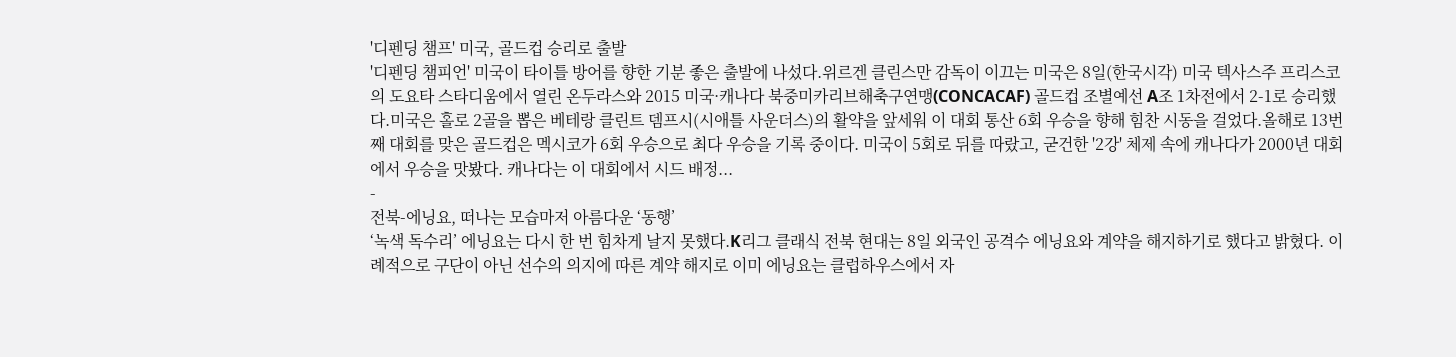'디펜딩 챔프' 미국, 골드컵 승리로 출발
'디펜딩 챔피언' 미국이 타이틀 방어를 향한 기분 좋은 출발에 나섰다.위르겐 클린스만 감독이 이끄는 미국은 8일(한국시각) 미국 텍사스주 프리스코의 도요타 스타디움에서 열린 온두라스와 2015 미국·캐나다 북중미카리브해축구연맹(CONCACAF) 골드컵 조별예선 A조 1차전에서 2-1로 승리했다.미국은 홀로 2골을 뽑은 베테랑 클린트 뎀프시(시애틀 사운더스)의 활약을 앞세워 이 대회 통산 6회 우승을 향해 힘찬 시동을 걸었다.올해로 13번째 대회를 맞은 골드컵은 멕시코가 6회 우승으로 최다 우승을 기록 중이다. 미국이 5회로 뒤를 따랐고, 굳건한 '2강' 체제 속에 캐나다가 2000년 대회에서 우승을 맛봤다. 캐나다는 이 대회에서 시드 배정...
-
전북-에닝요, 떠나는 모습마저 아름다운 ‘동행’
‘녹색 독수리’ 에닝요는 다시 한 번 힘차게 날지 못했다.K리그 클래식 전북 현대는 8일 외국인 공격수 에닝요와 계약을 해지하기로 했다고 밝혔다. 이례적으로 구단이 아닌 선수의 의지에 따른 계약 해지로 이미 에닝요는 클럽하우스에서 자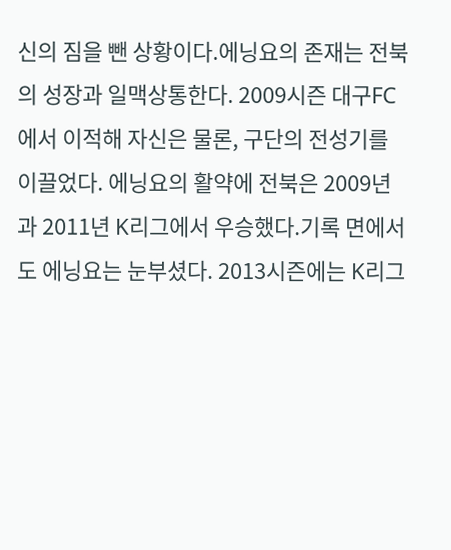신의 짐을 뺀 상황이다.에닝요의 존재는 전북의 성장과 일맥상통한다. 2009시즌 대구FC에서 이적해 자신은 물론, 구단의 전성기를 이끌었다. 에닝요의 활약에 전북은 2009년과 2011년 K리그에서 우승했다.기록 면에서도 에닝요는 눈부셨다. 2013시즌에는 K리그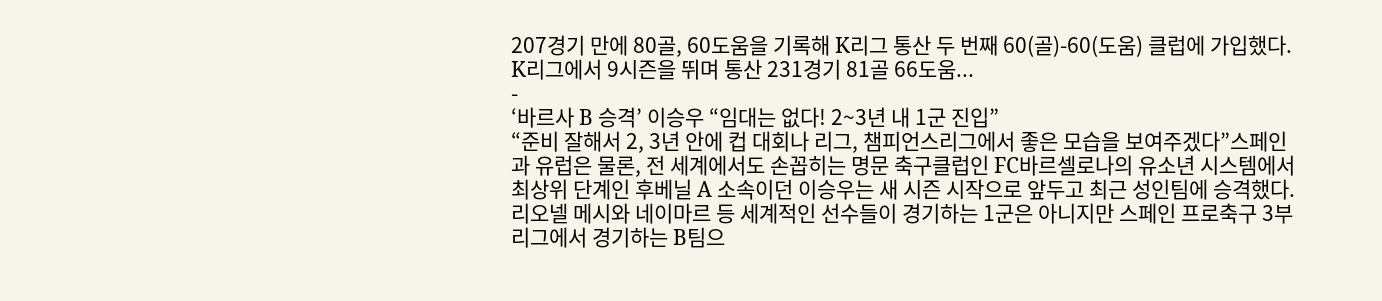207경기 만에 80골, 60도움을 기록해 K리그 통산 두 번째 60(골)-60(도움) 클럽에 가입했다. K리그에서 9시즌을 뛰며 통산 231경기 81골 66도움...
-
‘바르사 B 승격’ 이승우 “임대는 없다! 2~3년 내 1군 진입”
“준비 잘해서 2, 3년 안에 컵 대회나 리그, 챔피언스리그에서 좋은 모습을 보여주겠다”스페인과 유럽은 물론, 전 세계에서도 손꼽히는 명문 축구클럽인 FC바르셀로나의 유소년 시스템에서 최상위 단계인 후베닐 A 소속이던 이승우는 새 시즌 시작으로 앞두고 최근 성인팀에 승격했다.리오넬 메시와 네이마르 등 세계적인 선수들이 경기하는 1군은 아니지만 스페인 프로축구 3부리그에서 경기하는 B팀으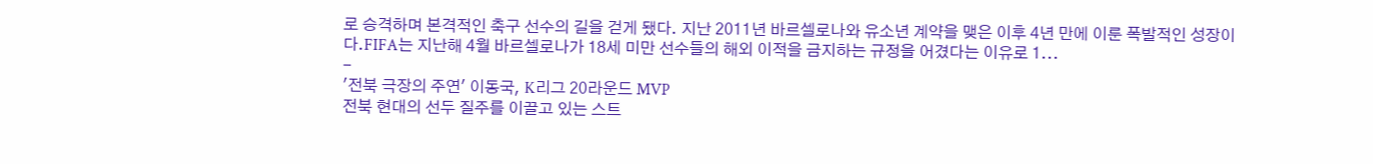로 승격하며 본격적인 축구 선수의 길을 걷게 됐다. 지난 2011년 바르셀로나와 유소년 계약을 맺은 이후 4년 만에 이룬 폭발적인 성장이다.FIFA는 지난해 4월 바르셀로나가 18세 미만 선수들의 해외 이적을 금지하는 규정을 어겼다는 이유로 1...
-
'전북 극장의 주연' 이동국, K리그 20라운드 MVP
전북 현대의 선두 질주를 이끌고 있는 스트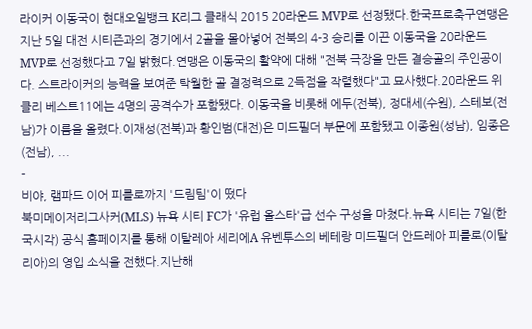라이커 이동국이 현대오일뱅크 K리그 클래식 2015 20라운드 MVP로 선정됐다.한국프로축구연맹은 지난 5일 대전 시티즌과의 경기에서 2골을 몰아넣어 전북의 4-3 승리를 이끈 이동국을 20라운드 MVP로 선정했다고 7일 밝혔다.연맹은 이동국의 활약에 대해 "전북 극장을 만든 결승골의 주인공이다. 스트라이커의 능력을 보여준 탁월한 골 결정력으로 2득점을 작렬했다"고 묘사했다.20라운드 위클리 베스트11에는 4명의 공격수가 포함됐다. 이동국을 비롯해 에두(전북), 정대세(수원), 스테보(전남)가 이름을 올렸다.이재성(전북)과 황인범(대전)은 미드필더 부문에 포함됐고 이종원(성남), 임종은(전남), ...
-
비야, 램파드 이어 피를로까지 '드림팀'이 떴다
북미메이저리그사커(MLS) 뉴욕 시티 FC가 '유럽 올스타'급 선수 구성을 마쳤다.뉴욕 시티는 7일(한국시각) 공식 홈페이지를 통해 이탈레아 세리에A 유벤투스의 베테랑 미드필더 안드레아 피를로(이탈리아)의 영입 소식을 전했다.지난해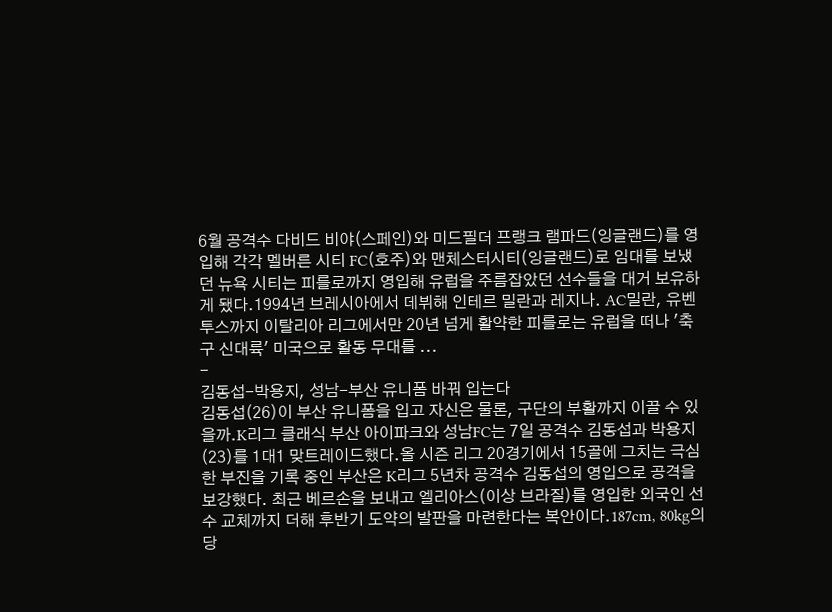6월 공격수 다비드 비야(스페인)와 미드필더 프랭크 램파드(잉글랜드)를 영입해 각각 멜버른 시티 FC(호주)와 맨체스터시티(잉글랜드)로 임대를 보냈던 뉴욕 시티는 피를로까지 영입해 유럽을 주름잡았던 선수들을 대거 보유하게 됐다.1994년 브레시아에서 데뷔해 인테르 밀란과 레지나. AC밀란, 유벤투스까지 이탈리아 리그에서만 20년 넘게 활약한 피를로는 유럽을 떠나 '축구 신대륙' 미국으로 활동 무대를 ...
-
김동섭-박용지, 성남-부산 유니폼 바꿔 입는다
김동섭(26)이 부산 유니폼을 입고 자신은 물론, 구단의 부활까지 이끌 수 있을까.K리그 클래식 부산 아이파크와 성남FC는 7일 공격수 김동섭과 박용지(23)를 1대1 맞트레이드했다.올 시즌 리그 20경기에서 15골에 그치는 극심한 부진을 기록 중인 부산은 K리그 5년차 공격수 김동섭의 영입으로 공격을 보강했다. 최근 베르손을 보내고 엘리아스(이상 브라질)를 영입한 외국인 선수 교체까지 더해 후반기 도약의 발판을 마련한다는 복안이다.187cm, 80kg의 당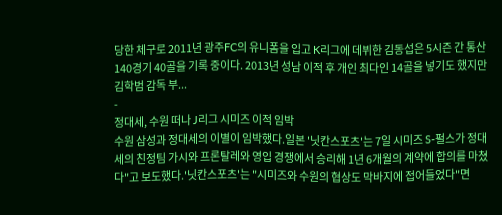당한 체구로 2011년 광주FC의 유니폼을 입고 K리그에 데뷔한 김동섭은 5시즌 간 통산 140경기 40골을 기록 중이다. 2013년 성남 이적 후 개인 최다인 14골을 넣기도 했지만 김학범 감독 부...
-
정대세, 수원 떠나 J리그 시미즈 이적 임박
수원 삼성과 정대세의 이별이 임박했다.일본 '닛칸스포츠'는 7일 시미즈 S-펄스가 정대세의 친정팀 가시와 프론탈레와 영입 경쟁에서 승리해 1년 6개월의 계약에 합의를 마쳤다"고 보도했다.'닛칸스포츠'는 "시미즈와 수원의 협상도 막바지에 접어들었다"면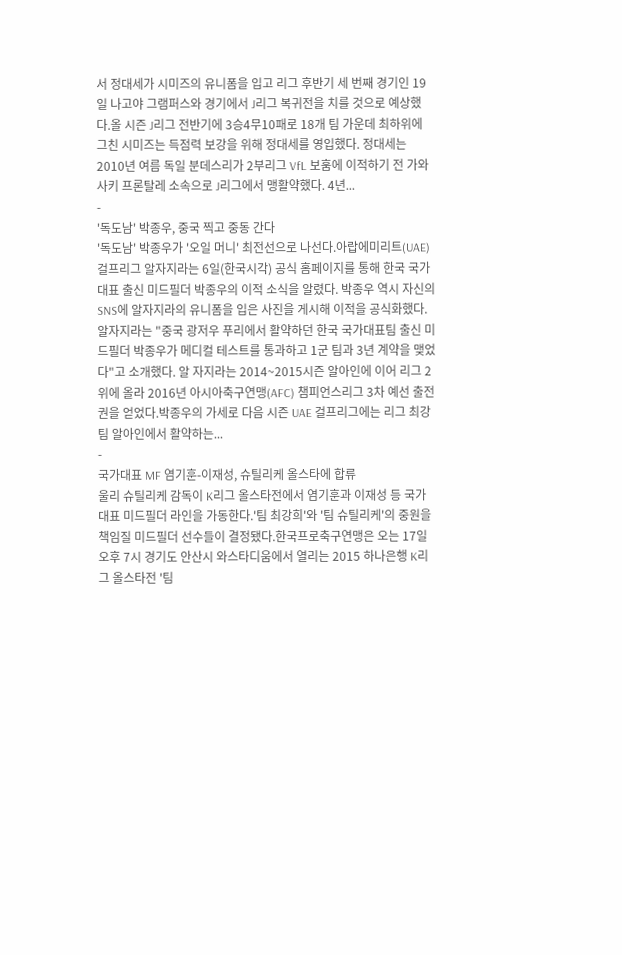서 정대세가 시미즈의 유니폼을 입고 리그 후반기 세 번째 경기인 19일 나고야 그램퍼스와 경기에서 J리그 복귀전을 치를 것으로 예상했다.올 시즌 J리그 전반기에 3승4무10패로 18개 팀 가운데 최하위에 그친 시미즈는 득점력 보강을 위해 정대세를 영입했다. 정대세는 2010년 여름 독일 분데스리가 2부리그 VfL 보훔에 이적하기 전 가와사키 프론탈레 소속으로 J리그에서 맹활약했다. 4년...
-
'독도남' 박종우, 중국 찍고 중동 간다
'독도남' 박종우가 '오일 머니' 최전선으로 나선다.아랍에미리트(UAE) 걸프리그 알자지라는 6일(한국시각) 공식 홈페이지를 통해 한국 국가대표 출신 미드필더 박종우의 이적 소식을 알렸다. 박종우 역시 자신의 SNS에 알자지라의 유니폼을 입은 사진을 게시해 이적을 공식화했다.알자지라는 "중국 광저우 푸리에서 활약하던 한국 국가대표팀 출신 미드필더 박종우가 메디컬 테스트를 통과하고 1군 팀과 3년 계약을 맺었다"고 소개했다. 알 자지라는 2014~2015시즌 알아인에 이어 리그 2위에 올라 2016년 아시아축구연맹(AFC) 챔피언스리그 3차 예선 출전권을 얻었다.박종우의 가세로 다음 시즌 UAE 걸프리그에는 리그 최강팀 알아인에서 활약하는...
-
국가대표 MF 염기훈-이재성, 슈틸리케 올스타에 합류
울리 슈틸리케 감독이 K리그 올스타전에서 염기훈과 이재성 등 국가대표 미드필더 라인을 가동한다.'팀 최강희'와 '팀 슈틸리케'의 중원을 책임질 미드필더 선수들이 결정됐다.한국프로축구연맹은 오는 17일 오후 7시 경기도 안산시 와스타디움에서 열리는 2015 하나은행 K리그 올스타전 '팀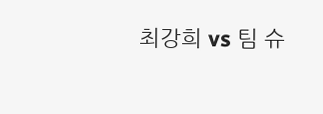최강희 vs 팀 슈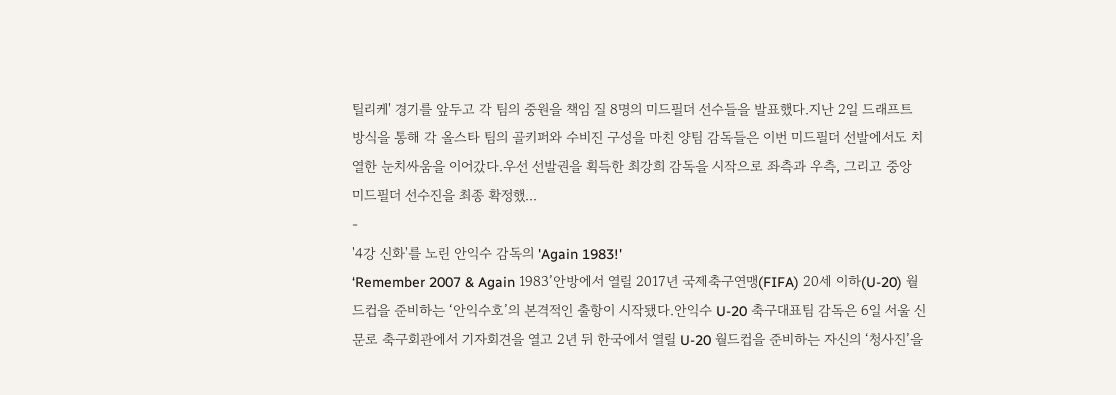틸리케' 경기를 앞두고 각 팀의 중원을 책임 질 8명의 미드필더 선수들을 발표했다.지난 2일 드래프트 방식을 통해 각 올스타 팀의 골키퍼와 수비진 구성을 마친 양팀 감독들은 이번 미드필더 선발에서도 치열한 눈치싸움을 이어갔다.우선 선발권을 획득한 최강희 감독을 시작으로 좌측과 우측, 그리고 중앙 미드필더 선수진을 최종 확정했...
-
'4강 신화'를 노린 안익수 감독의 'Again 1983!'
‘Remember 2007 & Again 1983’안방에서 열릴 2017년 국제축구연맹(FIFA) 20세 이하(U-20) 월드컵을 준비하는 ‘안익수호’의 본격적인 출항이 시작됐다.안익수 U-20 축구대표팀 감독은 6일 서울 신문로 축구회관에서 기자회견을 열고 2년 뒤 한국에서 열릴 U-20 월드컵을 준비하는 자신의 ‘청사진’을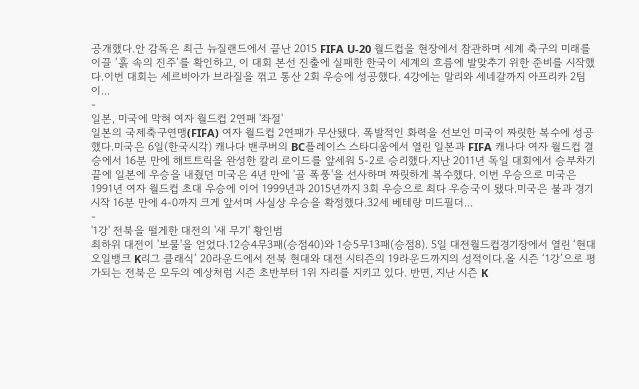공개했다.안 감독은 최근 뉴질랜드에서 끝난 2015 FIFA U-20 월드컵을 현장에서 참관하며 세계 축구의 미래를 이끌 ‘흙 속의 진주’를 확인하고, 이 대회 본선 진출에 실패한 한국이 세계의 흐름에 발맞추기 위한 준비를 시작했다.이번 대회는 세르비아가 브라질을 꺾고 통산 2회 우승에 성공했다. 4강에는 말리와 세네갈까지 아프리카 2팀이...
-
일본, 미국에 막혀 여자 월드컵 2연패 '좌절'
일본의 국제축구연맹(FIFA) 여자 월드컵 2연패가 무산됐다. 폭발적인 화력을 선보인 미국이 짜릿한 복수에 성공했다.미국은 6일(한국시각) 캐나다 밴쿠버의 BC플레이스 스타디움에서 열린 일본과 FIFA 캐나다 여자 월드컵 결승에서 16분 만에 해트트릭을 완성한 칼리 로이드를 앞세워 5-2로 승리했다.지난 2011년 독일 대회에서 승부차기 끝에 일본에 우승을 내줬던 미국은 4년 만에 '골 폭풍'을 선사하며 짜릿하게 복수했다. 이번 우승으로 미국은 1991년 여자 월드컵 초대 우승에 이어 1999년과 2015년까지 3회 우승으로 최다 우승국이 됐다.미국은 불과 경기 시작 16분 만에 4-0까지 크게 앞서며 사실상 우승을 확정했다.32세 베테랑 미드필더...
-
'1강' 전북을 떨게한 대전의 '새 무기' 황인범
최하위 대전이 '보물'을 얻었다.12승4무3패(승점40)와 1승5무13패(승점8). 5일 대전월드컵경기장에서 열린 ‘현대오일뱅크 K리그 클래식’ 20라운드에서 전북 현대와 대전 시티즌의 19라운드까지의 성적이다.올 시즌 ‘1강’으로 평가되는 전북은 모두의 예상처럼 시즌 초반부터 1위 자리를 지키고 있다. 반면, 지난 시즌 K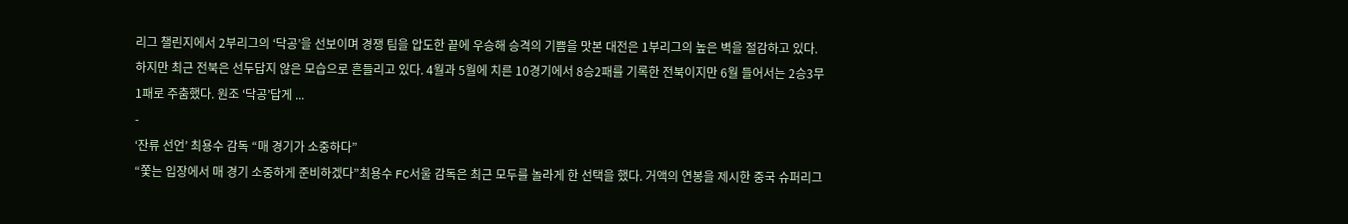리그 챌린지에서 2부리그의 ‘닥공’을 선보이며 경쟁 팀을 압도한 끝에 우승해 승격의 기쁨을 맛본 대전은 1부리그의 높은 벽을 절감하고 있다.하지만 최근 전북은 선두답지 않은 모습으로 흔들리고 있다. 4월과 5월에 치른 10경기에서 8승2패를 기록한 전북이지만 6월 들어서는 2승3무1패로 주춤했다. 원조 ‘닥공’답게 ...
-
‘잔류 선언’ 최용수 감독 “매 경기가 소중하다”
“쫓는 입장에서 매 경기 소중하게 준비하겠다”최용수 FC서울 감독은 최근 모두를 놀라게 한 선택을 했다. 거액의 연봉을 제시한 중국 슈퍼리그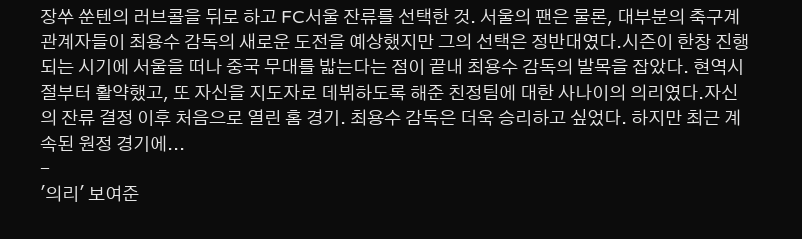장쑤 쑨텐의 러브콜을 뒤로 하고 FC서울 잔류를 선택한 것. 서울의 팬은 물론, 대부분의 축구계 관계자들이 최용수 감독의 새로운 도전을 예상했지만 그의 선택은 정반대였다.시즌이 한창 진행되는 시기에 서울을 떠나 중국 무대를 밟는다는 점이 끝내 최용수 감독의 발목을 잡았다. 현역시절부터 활약했고, 또 자신을 지도자로 데뷔하도록 해준 친정팀에 대한 사나이의 의리였다.자신의 잔류 결정 이후 처음으로 열린 홈 경기. 최용수 감독은 더욱 승리하고 싶었다. 하지만 최근 계속된 원정 경기에...
-
'의리' 보여준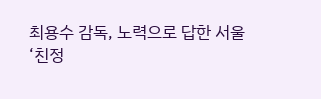최용수 감독, 노력으로 답한 서울
‘친정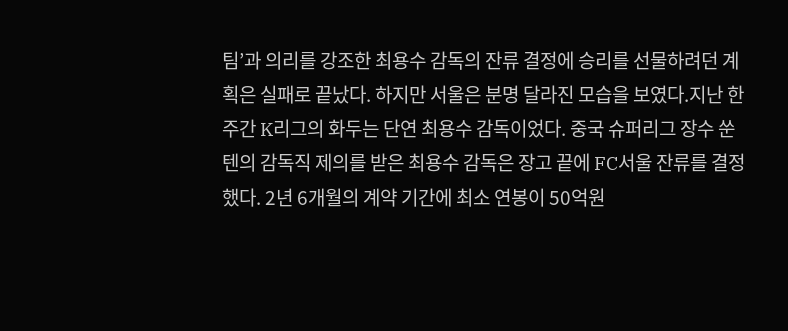팀’과 의리를 강조한 최용수 감독의 잔류 결정에 승리를 선물하려던 계획은 실패로 끝났다. 하지만 서울은 분명 달라진 모습을 보였다.지난 한 주간 K리그의 화두는 단연 최용수 감독이었다. 중국 슈퍼리그 장수 쑨텐의 감독직 제의를 받은 최용수 감독은 장고 끝에 FC서울 잔류를 결정했다. 2년 6개월의 계약 기간에 최소 연봉이 50억원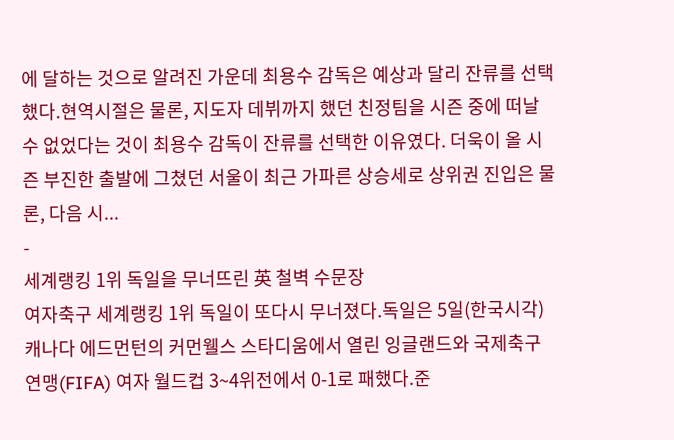에 달하는 것으로 알려진 가운데 최용수 감독은 예상과 달리 잔류를 선택했다.현역시절은 물론, 지도자 데뷔까지 했던 친정팀을 시즌 중에 떠날 수 없었다는 것이 최용수 감독이 잔류를 선택한 이유였다. 더욱이 올 시즌 부진한 출발에 그쳤던 서울이 최근 가파른 상승세로 상위권 진입은 물론, 다음 시...
-
세계랭킹 1위 독일을 무너뜨린 英 철벽 수문장
여자축구 세계랭킹 1위 독일이 또다시 무너졌다.독일은 5일(한국시각) 캐나다 에드먼턴의 커먼웰스 스타디움에서 열린 잉글랜드와 국제축구연맹(FIFA) 여자 월드컵 3~4위전에서 0-1로 패했다.준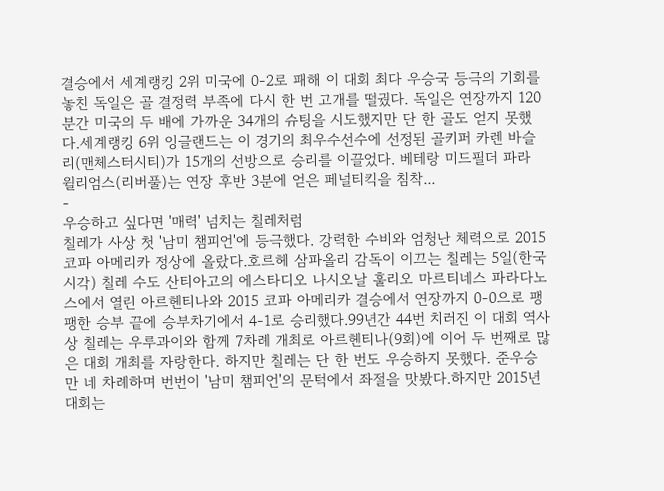결승에서 세계랭킹 2위 미국에 0-2로 패해 이 대회 최다 우승국 등극의 기회를 놓친 독일은 골 결정력 부족에 다시 한 번 고개를 떨궜다. 독일은 연장까지 120분간 미국의 두 배에 가까운 34개의 슈팅을 시도했지만 단 한 골도 얻지 못했다.세계랭킹 6위 잉글랜드는 이 경기의 최우수선수에 선정된 골키퍼 카렌 바슬리(맨체스터시티)가 15개의 선방으로 승리를 이끌었다. 베테랑 미드필더 파라 윌리엄스(리버풀)는 연장 후반 3분에 얻은 페널티킥을 침착...
-
우승하고 싶다면 '매력' 넘치는 칠레처럼
칠레가 사상 첫 '남미 챔피언'에 등극했다. 강력한 수비와 엄청난 체력으로 2015 코파 아메리카 정상에 올랐다.호르헤 삼파올리 감독이 이끄는 칠레는 5일(한국시각) 칠레 수도 산티아고의 에스타디오 나시오날 훌리오 마르티네스 파라다노스에서 열린 아르헨티나와 2015 코파 아메리카 결승에서 연장까지 0-0으로 팽팽한 승부 끝에 승부차기에서 4-1로 승리했다.99년간 44번 치러진 이 대회 역사상 칠레는 우루과이와 함께 7차례 개최로 아르헨티나(9회)에 이어 두 번째로 많은 대회 개최를 자랑한다. 하지만 칠레는 단 한 번도 우승하지 못했다. 준우승만 네 차례하며 번번이 '남미 챔피언'의 문턱에서 좌절을 맛봤다.하지만 2015년 대회는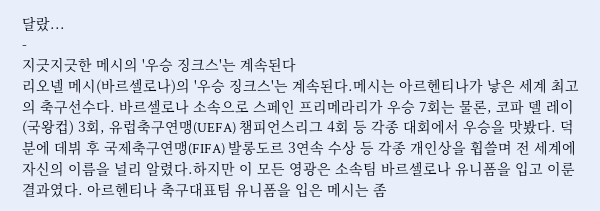달랐...
-
지긋지긋한 메시의 '우승 징크스'는 계속된다
리오넬 메시(바르셀로나)의 '우승 징크스'는 계속된다.메시는 아르헨티나가 낳은 세계 최고의 축구선수다. 바르셀로나 소속으로 스페인 프리메라리가 우승 7회는 물론, 코파 델 레이(국왕컵) 3회, 유럽축구연맹(UEFA) 챔피언스리그 4회 등 각종 대회에서 우승을 맛봤다. 덕분에 데뷔 후 국제축구연맹(FIFA) 발롱도르 3연속 수상 등 각종 개인상을 휩쓸며 전 세계에 자신의 이름을 널리 알렸다.하지만 이 모든 영광은 소속팀 바르셀로나 유니폼을 입고 이룬 결과였다. 아르헨티나 축구대표팀 유니폼을 입은 메시는 좀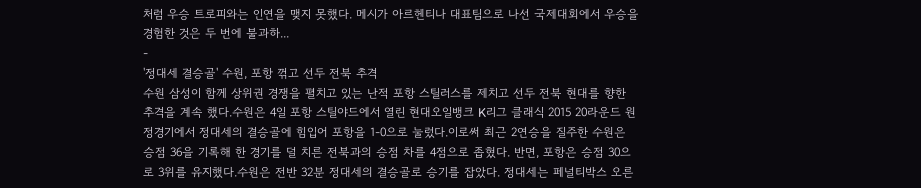처럼 우승 트로피와는 인연을 맺지 못했다. 메시가 아르헨티나 대표팀으로 나선 국제대회에서 우승을 경험한 것은 두 번에 불과하...
-
'정대세 결승골' 수원, 포항 꺾고 선두 전북 추격
수원 삼성이 함께 상위권 경쟁을 펼치고 있는 난적 포항 스틸러스를 제치고 선두 전북 현대를 향한 추격을 계속 했다.수원은 4일 포항 스틸야드에서 열린 현대오일뱅크 K리그 클래식 2015 20라운드 원정경기에서 정대세의 결승골에 힘입어 포항을 1-0으로 눌렀다.이로써 최근 2연승을 질주한 수원은 승점 36을 기록해 한 경기를 덜 치른 전북과의 승점 차를 4점으로 좁혔다. 반면, 포항은 승점 30으로 3위를 유지했다.수원은 전반 32분 정대세의 결승골로 승기를 잡았다. 정대세는 페널티박스 오른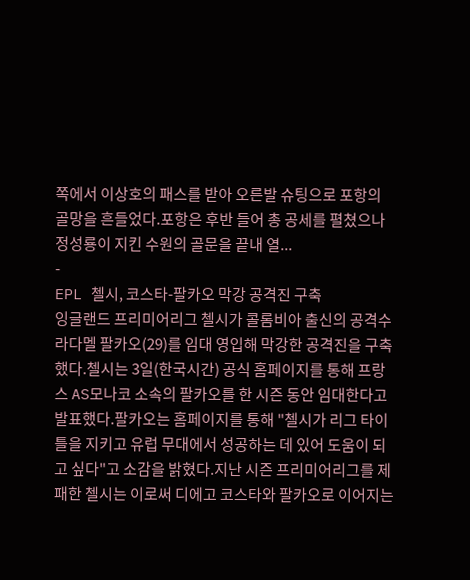쪽에서 이상호의 패스를 받아 오른발 슈팅으로 포항의 골망을 흔들었다.포항은 후반 들어 총 공세를 펼쳤으나 정성룡이 지킨 수원의 골문을 끝내 열...
-
EPL 첼시, 코스타-팔카오 막강 공격진 구축
잉글랜드 프리미어리그 첼시가 콜롬비아 출신의 공격수 라다멜 팔카오(29)를 임대 영입해 막강한 공격진을 구축했다.첼시는 3일(한국시간) 공식 홈페이지를 통해 프랑스 AS모나코 소속의 팔카오를 한 시즌 동안 임대한다고 발표했다.팔카오는 홈페이지를 통해 "첼시가 리그 타이틀을 지키고 유럽 무대에서 성공하는 데 있어 도움이 되고 싶다"고 소감을 밝혔다.지난 시즌 프리미어리그를 제패한 첼시는 이로써 디에고 코스타와 팔카오로 이어지는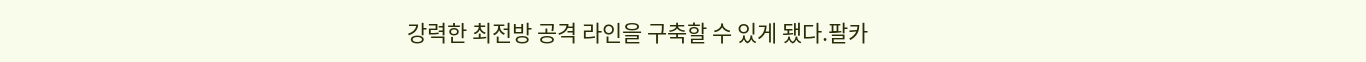강력한 최전방 공격 라인을 구축할 수 있게 됐다.팔카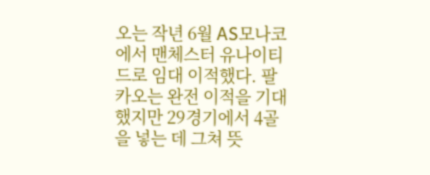오는 작년 6월 AS모나코에서 맨체스터 유나이티드로 임대 이적했다. 팔카오는 완전 이적을 기대했지만 29경기에서 4골을 넣는 데 그쳐 뜻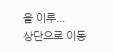을 이루...
상단으로 이동